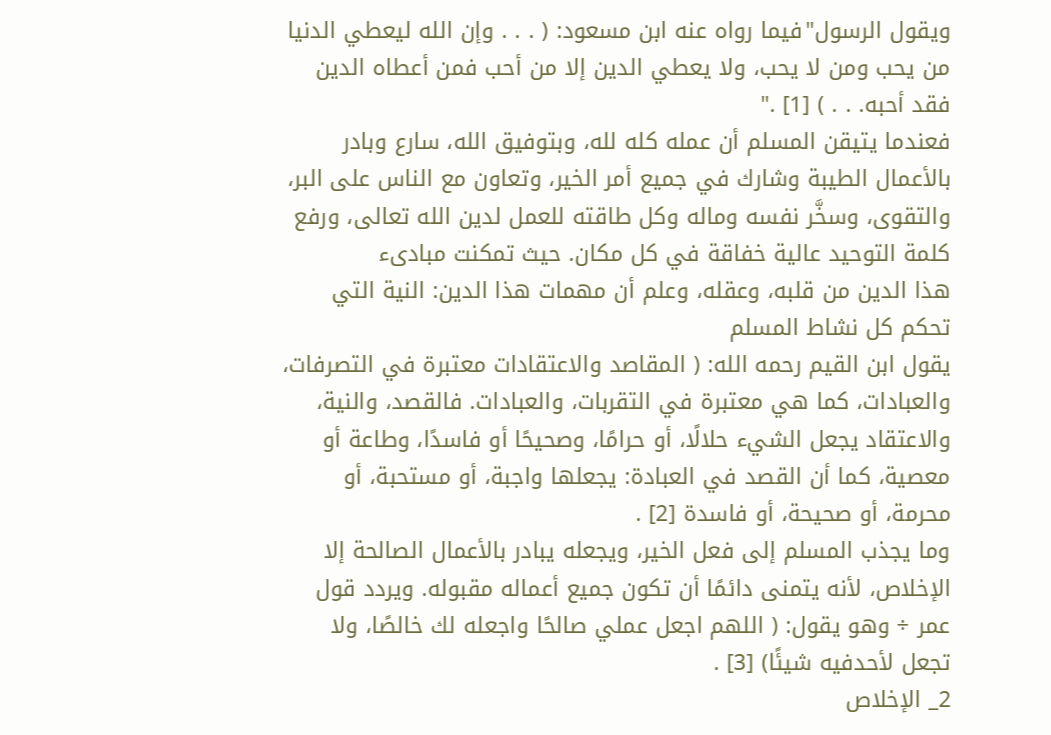ويقول الرسول"فيما رواه عنه ابن مسعود: ( . . . وإن الله ليعطي الدنيا من يحب ومن لا يحب، ولا يعطي الدين إلا من أحب فمن أعطاه الدين فقد أحبه. . . ) [1] ."
فعندما يتيقن المسلم أن عمله كله لله، وبتوفيق الله، سارع وبادر بالأعمال الطيبة وشارك في جميع أمر الخير، وتعاون مع الناس على البر، والتقوى، وسخَّر نفسه وماله وكل طاقته للعمل لدين الله تعالى، ورفع كلمة التوحيد عالية خفاقة في كل مكان. حيث تمكنت مبادىء
هذا الدين من قلبه، وعقله، وعلم أن مهمات هذا الدين: النية التي تحكم كل نشاط المسلم
يقول ابن القيم رحمه الله: ( المقاصد والاعتقادات معتبرة في التصرفات، والعبادات، كما هي معتبرة في التقربات، والعبادات. فالقصد، والنية، والاعتقاد يجعل الشيء حلالًا، أو حرامًا، وصحيحًا أو فاسدًا، وطاعة أو معصية، كما أن القصد في العبادة: يجعلها واجبة، أو مستحبة، أو محرمة، أو صحيحة، أو فاسدة [2] .
وما يجذب المسلم إلى فعل الخير، ويجعله يبادر بالأعمال الصالحة إلا الإخلاص، لأنه يتمنى دائمًا أن تكون جميع أعماله مقبوله. ويردد قول عمر ÷ وهو يقول: ( اللهم اجعل عملي صالحًا واجعله لك خالصًا، ولا تجعل لأحدفيه شيئًا) [3] .
2_ الإخلاص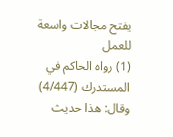يفتح مجالات واسعة للعمل
(1) رواه الحاكم في المستدرك (4/447) وقال: هذا حديث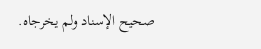صحيح الإسناد ولم يخرجاه.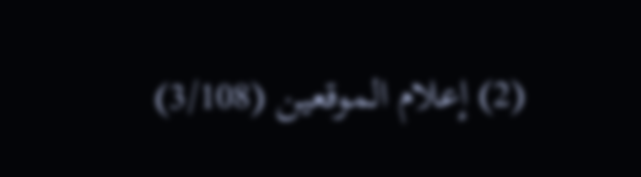(2) إعلام الموقعين (3/108)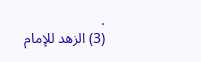.
(3) الزهد للإمام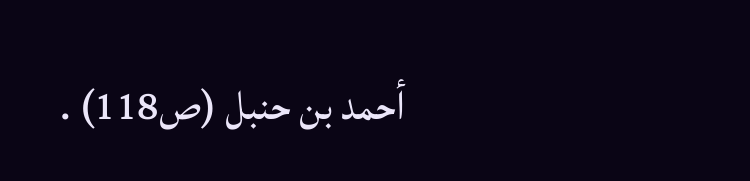أحمد بن حنبل (ص118) .